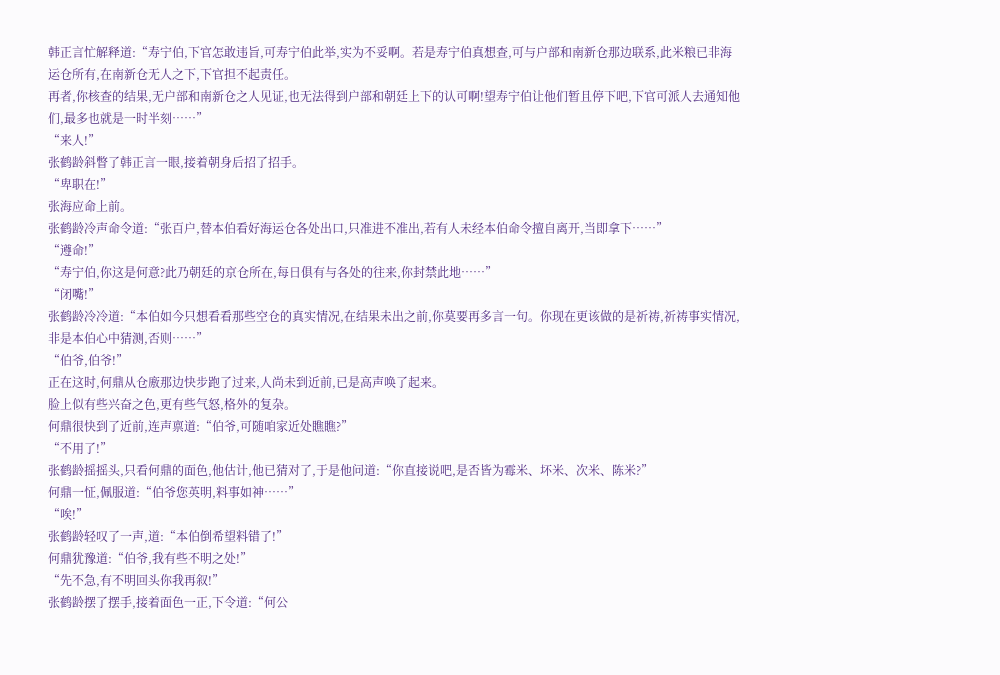韩正言忙解释道:“寿宁伯,下官怎敢违旨,可寿宁伯此举,实为不妥啊。若是寿宁伯真想查,可与户部和南新仓那边联系,此米粮已非海运仓所有,在南新仓无人之下,下官担不起责任。
再者,你核查的结果,无户部和南新仓之人见证,也无法得到户部和朝廷上下的认可啊!望寿宁伯让他们暂且停下吧,下官可派人去通知他们,最多也就是一时半刻……”
“来人!”
张鹤龄斜瞥了韩正言一眼,接着朝身后招了招手。
“卑职在!”
张海应命上前。
张鹤龄冷声命令道:“张百户,替本伯看好海运仓各处出口,只准进不准出,若有人未经本伯命令擅自离开,当即拿下……”
“遵命!”
“寿宁伯,你这是何意?此乃朝廷的京仓所在,每日俱有与各处的往来,你封禁此地……”
“闭嘴!”
张鹤龄冷冷道:“本伯如今只想看看那些空仓的真实情况,在结果未出之前,你莫要再多言一句。你现在更该做的是祈祷,祈祷事实情况,非是本伯心中猜测,否则……”
“伯爷,伯爷!”
正在这时,何鼎从仓廒那边快步跑了过来,人尚未到近前,已是高声唤了起来。
脸上似有些兴奋之色,更有些气怒,格外的复杂。
何鼎很快到了近前,连声禀道:“伯爷,可随咱家近处瞧瞧?”
“不用了!”
张鹤龄摇摇头,只看何鼎的面色,他估计,他已猜对了,于是他问道:“你直接说吧,是否皆为霉米、坏米、次米、陈米?”
何鼎一怔,佩服道:“伯爷您英明,料事如神……”
“唉!”
张鹤龄轻叹了一声,道:“本伯倒希望料错了!”
何鼎犹豫道:“伯爷,我有些不明之处!”
“先不急,有不明回头你我再叙!”
张鹤龄摆了摆手,接着面色一正,下令道:“何公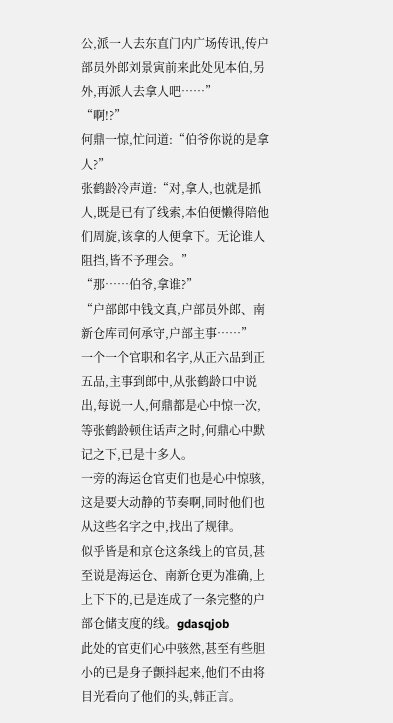公,派一人去东直门内广场传讯,传户部员外郎刘景寅前来此处见本伯,另外,再派人去拿人吧……”
“啊!?”
何鼎一惊,忙问道:“伯爷你说的是拿人?”
张鹤龄冷声道:“对,拿人,也就是抓人,既是已有了线索,本伯便懒得陪他们周旋,该拿的人便拿下。无论谁人阻挡,皆不予理会。”
“那……伯爷,拿谁?”
“户部郎中钱文真,户部员外郎、南新仓库司何承守,户部主事……”
一个一个官职和名字,从正六品到正五品,主事到郎中,从张鹤龄口中说出,每说一人,何鼎都是心中惊一次,等张鹤龄顿住话声之时,何鼎心中默记之下,已是十多人。
一旁的海运仓官吏们也是心中惊骇,这是要大动静的节奏啊,同时他们也从这些名字之中,找出了规律。
似乎皆是和京仓这条线上的官员,甚至说是海运仓、南新仓更为准确,上上下下的,已是连成了一条完整的户部仓储支度的线。gdasqjob
此处的官吏们心中骇然,甚至有些胆小的已是身子颤抖起来,他们不由将目光看向了他们的头,韩正言。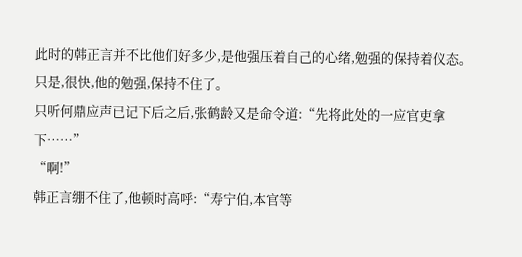此时的韩正言并不比他们好多少,是他强压着自己的心绪,勉强的保持着仪态。
只是,很快,他的勉强,保持不住了。
只听何鼎应声已记下后之后,张鹤龄又是命令道:“先将此处的一应官吏拿下……”
“啊!”
韩正言绷不住了,他顿时高呼:“寿宁伯,本官等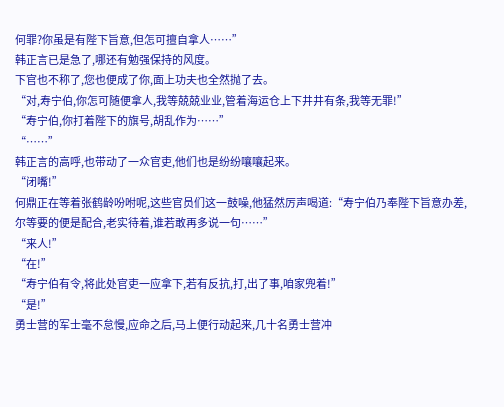何罪?你虽是有陛下旨意,但怎可擅自拿人……”
韩正言已是急了,哪还有勉强保持的风度。
下官也不称了,您也便成了你,面上功夫也全然抛了去。
“对,寿宁伯,你怎可随便拿人,我等兢兢业业,管着海运仓上下井井有条,我等无罪!”
“寿宁伯,你打着陛下的旗号,胡乱作为……”
“……”
韩正言的高呼,也带动了一众官吏,他们也是纷纷嚷嚷起来。
“闭嘴!”
何鼎正在等着张鹤龄吩咐呢,这些官员们这一鼓噪,他猛然厉声喝道:“寿宁伯乃奉陛下旨意办差,尔等要的便是配合,老实待着,谁若敢再多说一句……”
“来人!”
“在!”
“寿宁伯有令,将此处官吏一应拿下,若有反抗,打,出了事,咱家兜着!”
“是!”
勇士营的军士毫不怠慢,应命之后,马上便行动起来,几十名勇士营冲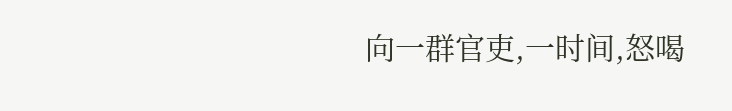向一群官吏,一时间,怒喝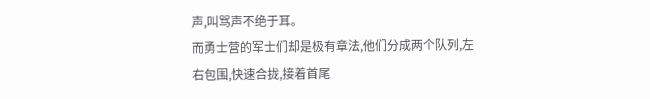声,叫骂声不绝于耳。
而勇士营的军士们却是极有章法,他们分成两个队列,左右包围,快速合拢,接着首尾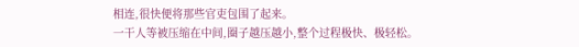相连,很快便将那些官吏包围了起来。
一干人等被压缩在中间,圈子越压越小,整个过程极快、极轻松。